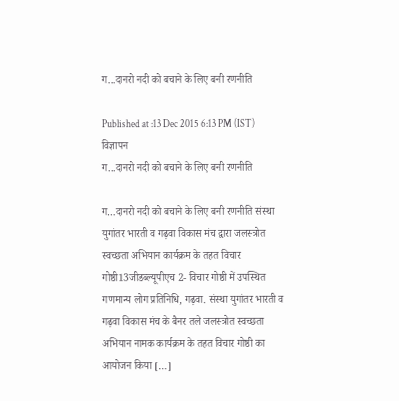ग...दानरो नदी को बचाने के लिए बनी रणनीति

Published at :13 Dec 2015 6:13 PM (IST)
विज्ञापन
ग...दानरो नदी को बचाने के लिए बनी रणनीति

ग…दानरो नदी को बचाने के लिए बनी रणनीति संस्था युगांतर भारती व गढ़वा विकास मंच द्वारा जलस्त्रोत स्वच्छता अभियान कार्यक्रम के तहत विचार गोष्ठी13जीडब्ल्यूपीएच 2- विचार गोष्ठी में उपस्थित गणमान्य लोग प्रतिनिधि, गढ़वा. संस्था युगांतर भारती व गढ़वा विकास मंच के बैनर तले जलस्त्रोत स्वच्छता अभियान नामक कार्यक्रम के तहत विचार गोष्ठी का आयोजन किया […]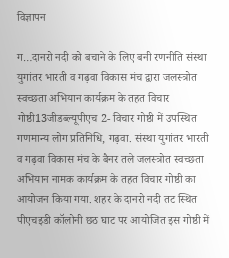विज्ञापन

ग…दानरो नदी को बचाने के लिए बनी रणनीति संस्था युगांतर भारती व गढ़वा विकास मंच द्वारा जलस्त्रोत स्वच्छता अभियान कार्यक्रम के तहत विचार गोष्ठी13जीडब्ल्यूपीएच 2- विचार गोष्ठी में उपस्थित गणमान्य लोग प्रतिनिधि, गढ़वा. संस्था युगांतर भारती व गढ़वा विकास मंच के बैनर तले जलस्त्रोत स्वच्छता अभियान नामक कार्यक्रम के तहत विचार गोष्ठी का आयोजन किया गया. शहर के दानरो नदी तट स्थित पीएचइडी कॉलोनी छठ घाट पर आयोजित इस गोष्ठी में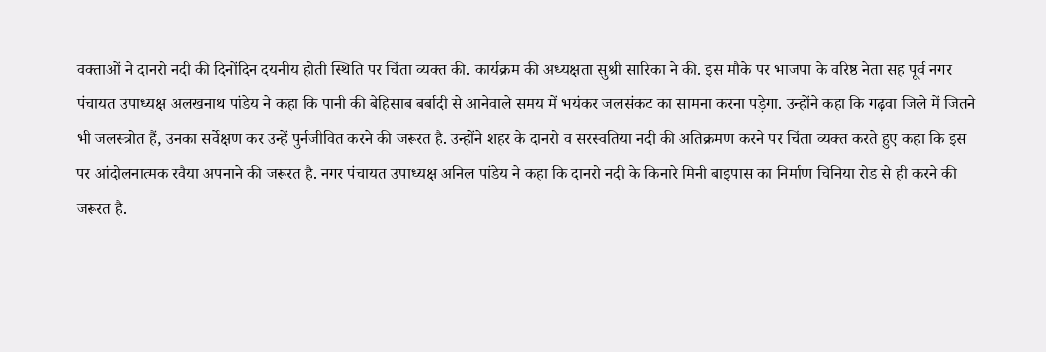वक्ताओं ने दानरो नदी की दिनोंदिन दयनीय होती स्थिति पर चिंता व्यक्त की. कार्यक्रम की अध्यक्षता सुश्री सारिका ने की. इस मौके पर भाजपा के वरिष्ठ नेता सह पूर्व नगर पंचायत उपाध्यक्ष अलखनाथ पांडेय ने कहा कि पानी की बेहिसाब बर्बादी से आनेवाले समय में भयंकर जलसंकट का सामना करना पड़ेगा. उन्होंने कहा कि गढ़वा जिले में जितने भी जलस्त्रोत हैं, उनका सर्वेक्षण कर उन्हें पुर्नजीवित करने की जरूरत है. उन्होंने शहर के दानरो व सरस्वतिया नदी की अतिक्रमण करने पर चिंता व्यक्त करते हुए कहा कि इस पर आंदोलनात्मक रवैया अपनाने की जरूरत है. नगर पंचायत उपाध्यक्ष अनिल पांडेय ने कहा कि दानरो नदी के किनारे मिनी बाइपास का निर्माण चिनिया रोड से ही करने की जरूरत है.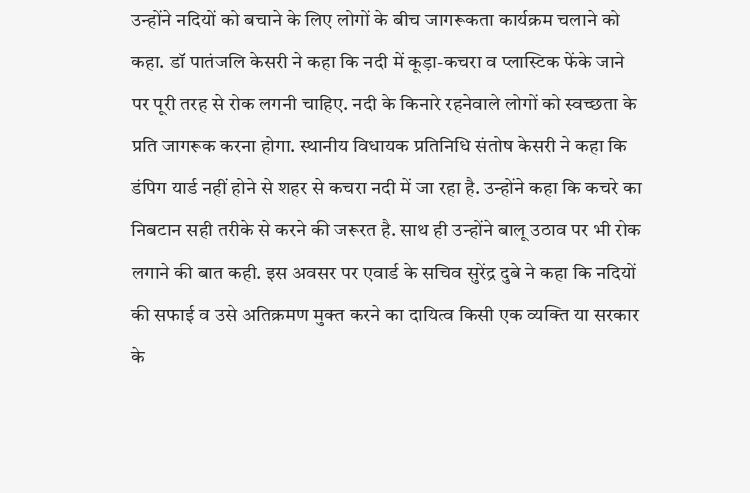उन्होंने नदियों को बचाने के लिए लोगों के बीच जागरूकता कार्यक्रम चलाने को कहा. डॉ पातंजलि केसरी ने कहा कि नदी में कूड़ा-कचरा व प्लास्टिक फेंके जाने पर पूरी तरह से रोक लगनी चाहिए. नदी के किनारे रहनेवाले लोगों को स्वच्छता के प्रति जागरूक करना होगा. स्थानीय विधायक प्रतिनिधि संतोष केसरी ने कहा कि डंपिग यार्ड नहीं होने से शहर से कचरा नदी में जा रहा है. उन्होंने कहा कि कचरे का निबटान सही तरीके से करने की जरूरत है. साथ ही उन्होंने बालू उठाव पर भी रोक लगाने की बात कही. इस अवसर पर एवार्ड के सचिव सुरेंद्र दुबे ने कहा कि नदियों की सफाई व उसे अतिक्रमण मुक्त करने का दायित्व किसी एक व्यक्ति या सरकार के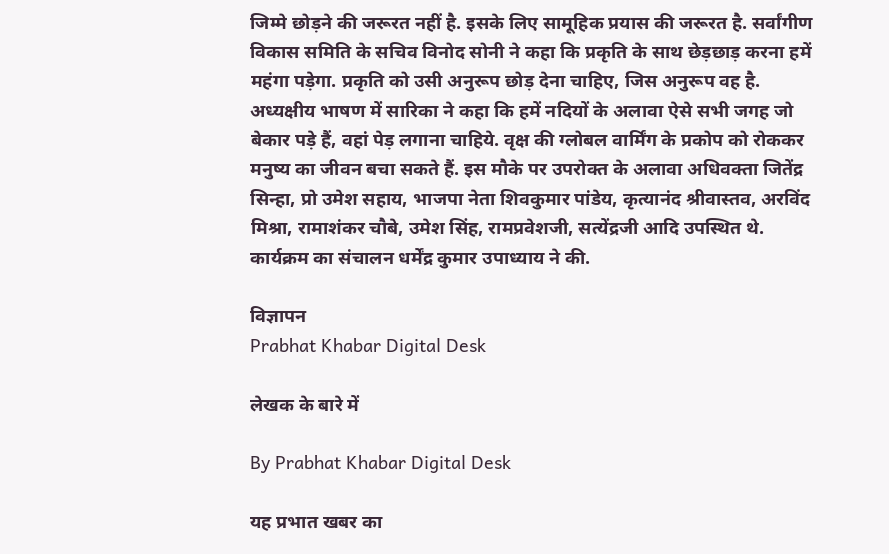जिम्मे छोड़ने की जरूरत नहीं है. इसके लिए सामूहिक प्रयास की जरूरत है. सर्वांगीण विकास समिति के सचिव विनोद सोनी ने कहा कि प्रकृति के साथ छेड़छाड़ करना हमें महंगा पड़ेगा. प्रकृति को उसी अनुरूप छोड़ देना चाहिए, जिस अनुरूप वह है. अध्यक्षीय भाषण में सारिका ने कहा कि हमें नदियों के अलावा ऐसे सभी जगह जो बेकार पड़े हैं, वहां पेड़ लगाना चाहिये. वृक्ष की ग्लोबल वार्मिंग के प्रकोप को रोककर मनुष्य का जीवन बचा सकते हैं. इस मौके पर उपरोक्त के अलावा अधिवक्ता जितेंद्र सिन्हा, प्रो उमेश सहाय, भाजपा नेता शिवकुमार पांडेय, कृत्यानंद श्रीवास्तव, अरविंद मिश्रा, रामाशंकर चौबे, उमेश सिंह, रामप्रवेशजी, सत्येंद्रजी आदि उपस्थित थे. कार्यक्रम का संचालन धर्मेंद्र कुमार उपाध्याय ने की.

विज्ञापन
Prabhat Khabar Digital Desk

लेखक के बारे में

By Prabhat Khabar Digital Desk

यह प्रभात खबर का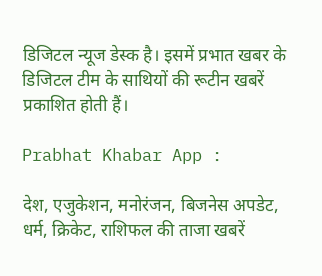डिजिटल न्यूज डेस्क है। इसमें प्रभात खबर के डिजिटल टीम के साथियों की रूटीन खबरें प्रकाशित होती हैं।

Prabhat Khabar App :

देश, एजुकेशन, मनोरंजन, बिजनेस अपडेट, धर्म, क्रिकेट, राशिफल की ताजा खबरें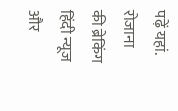पढ़ें यहां. रोजाना की ब्रेकिंग हिंदी न्यूज और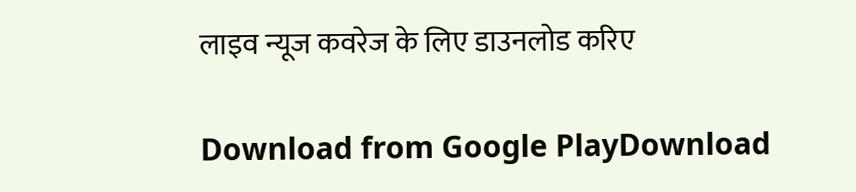लाइव न्यूज कवरेज के लिए डाउनलोड करिए

Download from Google PlayDownload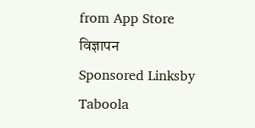from App Store
विज्ञापन
Sponsored Linksby Taboola